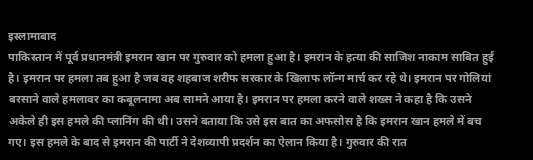इस्लामाबाद
पाकिस्तान में पूर्व प्रधानमंत्री इमरान खान पर गुरुवार को हमला हुआ है। इमरान के हत्या की साजिश नाकाम साबित हुई है। इमरान पर हमला तब हुआ है जब वह शहबाज शरीफ सरकार के खिलाफ लॉन्ग मार्च कर रहे थे। इमरान पर गोलियां बरसाने वाले हमलावर का कबूलनामा अब सामने आया है। इमरान पर हमला करने वाले शख्स ने कहा है कि उसने अकेले ही इस हमले की प्लानिंग की थी। उसने बताया कि उसे इस बात का अफसोस है कि इमरान खान हमले में बच गए। इस हमले के बाद से इमरान की पार्टी ने देशव्यापी प्रदर्शन का ऐलान किया है। गुरुवार की रात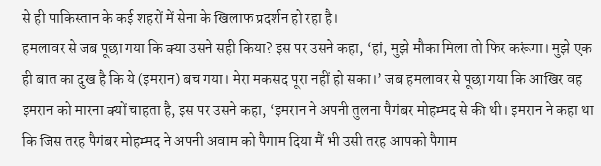से ही पाकिस्तान के कई शहरों में सेना के खिलाफ प्रदर्शन हो रहा है।
हमलावर से जब पूछा गया कि क्या उसने सही किया? इस पर उसने कहा, ‘हां, मुझे मौका मिला तो फिर करूंगा। मुझे एक ही बात का दुख है कि ये (इमरान) बच गया। मेरा मकसद पूरा नहीं हो सका।’ जब हमलावर से पूछा गया कि आखिर वह इमरान को मारना क्यों चाहता है, इस पर उसने कहा, ‘इमरान ने अपनी तुलना पैगंबर मोहम्मद से की थी। इमरान ने कहा था कि जिस तरह पैगंबर मोहम्मद ने अपनी अवाम को पैगाम दिया मैं भी उसी तरह आपको पैगाम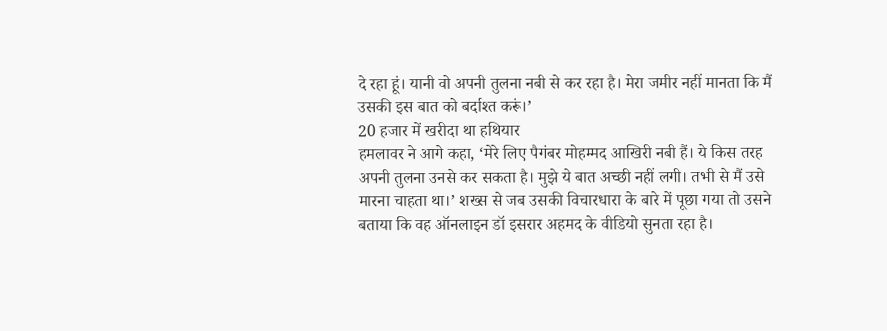दे रहा हूं। यानी वो अपनी तुलना नबी से कर रहा है। मेरा जमीर नहीं मानता कि मैं उसकी इस बात को बर्दाश्त करूं।’
20 हजार में खरीदा था हथियार
हमलावर ने आगे कहा, ‘मेरे लिए पैगंबर मोहम्मद आखिरी नबी हैं। ये किस तरह अपनी तुलना उनसे कर सकता है। मुझे ये बात अच्छी नहीं लगी। तभी से मैं उसे मारना चाहता था।’ शख्स से जब उसकी विचारधारा के बारे में पूछा गया तो उसने बताया कि वह ऑनलाइन डॉ इसरार अहमद के वीडियो सुनता रहा है।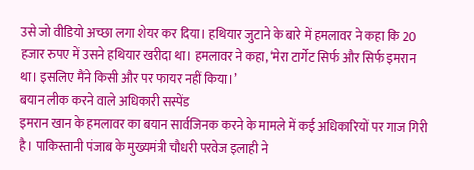उसे जो वीडियो अच्छा लगा शेयर कर दिया। हथियार जुटाने के बारे में हमलावर ने कहा कि 20 हजार रुपए में उसने हथियार खरीदा था। हमलावर ने कहा, ‘मेरा टार्गेट सिर्फ और सिर्फ इमरान था। इसलिए मैंने किसी और पर फायर नहीं किया।’
बयान लीक करने वाले अधिकारी सस्पेंड
इमरान खान के हमलावर का बयान सार्वजिनक करने के मामले में कई अधिकारियों पर गाज गिरी है। पाकिस्तानी पंजाब के मुख्यमंत्री चौधरी परवेज इलाही ने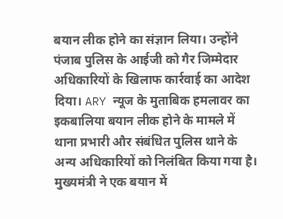बयान लीक होने का संज्ञान लिया। उन्होंने पंजाब पुलिस के आईजी को गैर जिम्मेदार अधिकारियों के खिलाफ कार्रवाई का आदेश दिया। ARY न्यूज के मुताबिक हमलावर का इकबालिया बयान लीक होने के मामले में थाना प्रभारी और संबंधित पुलिस थाने के अन्य अधिकारियों को निलंबित किया गया है। मुख्यमंत्री ने एक बयान में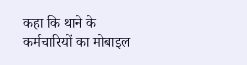कहा कि थाने के कर्मचारियों का मोबाइल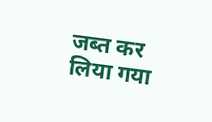जब्त कर लिया गया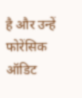है और उन्हें फोरेंसिक ऑडिट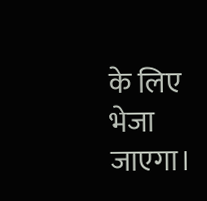के लिए भेजा जाएगा।